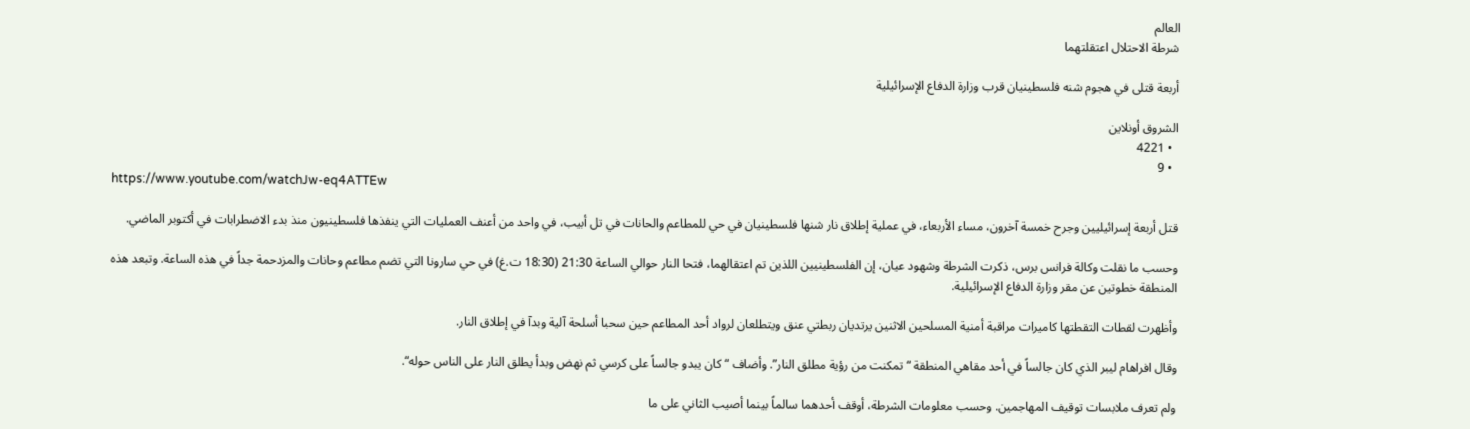العالم
شرطة الاحتلال اعتقلتهما

أربعة قتلى في هجوم شنه فلسطينيان قرب وزارة الدفاع الإسرائيلية

الشروق أونلاين
  • 4221
  • 9
https://www.youtube.com/watchJw-eq4ATTEw

قتل أربعة إسرائيليين وجرح خمسة آخرون، مساء الأربعاء، في عملية إطلاق نار شنها فلسطينيان في حي للمطاعم والحانات في تل أبيب، في واحد من أعنف العمليات التي ينفذها فلسطينيون منذ بدء الاضطرابات في أكتوبر الماضي.

وحسب ما نقلت وكالة فرانس برس، ذكرت الشرطة وشهود عيان، إن الفلسطينيين اللذين تم اعتقالهما، فتحا النار حوالي الساعة 21:30 (18:30 ت.غ) في حي سارونا التي تضم مطاعم وحانات والمزدحمة جداً في هذه الساعة. وتبعد هذه المنطقة خطوتين عن مقر وزارة الدفاع الإسرائيلية.

وأظهرت لقطات التقطتها كاميرات مراقبة أمنية المسلحين الاثنين يرتديان ربطتي عنق ويتطلعان لرواد أحد المطاعم حين سحبا أسلحة آلية وبدآ في إطلاق النار.

وقال افراهام ليبر الذي كان جالساً في أحد مقاهي المنطقة “تمكنت من رؤية مطلق النار”. وأضاف “كان يبدو جالساً على كرسي ثم نهض وبدأ يطلق النار على الناس حوله“.

ولم تعرف ملابسات توقيف المهاجمين. وحسب معلومات الشرطة، أوقف أحدهما سالماً بينما أصيب الثاني على ما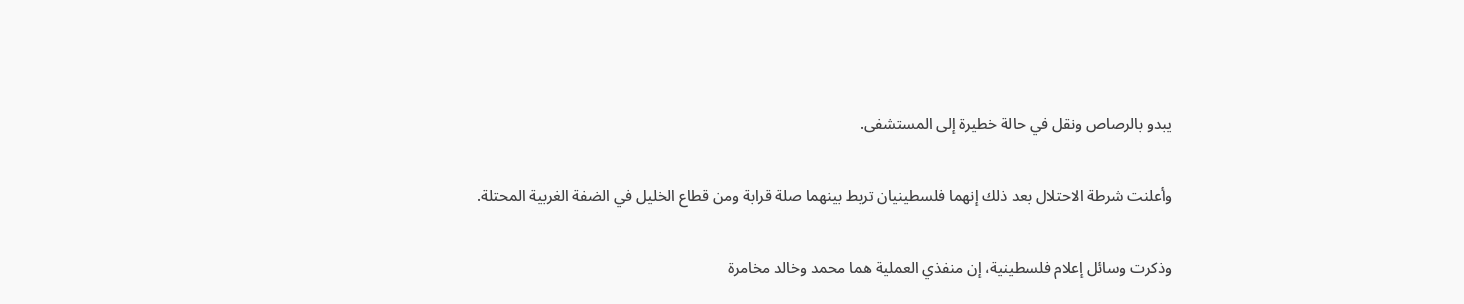يبدو بالرصاص ونقل في حالة خطيرة إلى المستشفى.

وأعلنت شرطة الاحتلال بعد ذلك إنهما فلسطينيان تربط بينهما صلة قرابة ومن قطاع الخليل في الضفة الغربية المحتلة.

وذكرت وسائل إعلام فلسطينية، إن منفذي العملية هما محمد وخالد مخامرة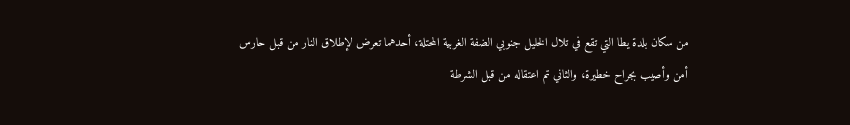من سكان بلدة يطا التي تقع في تلال الخليل جنوبي الضفة الغربية المحتلة، أحدهما تعرض لإطلاق النار من قبل حارس أمن وأصيب بجراح خطيرة، والثاني تم اعتقاله من قبل الشرطة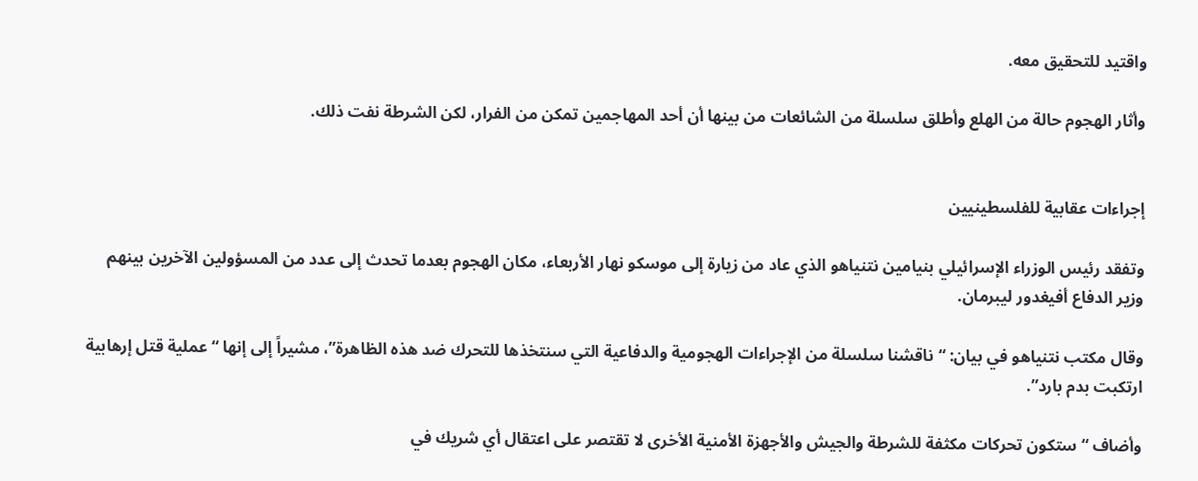واقتيد للتحقيق معه.

وأثار الهجوم حالة من الهلع وأطلق سلسلة من الشائعات من بينها أن أحد المهاجمين تمكن من الفرار، لكن الشرطة نفت ذلك.


إجراءات عقابية للفلسطينيين

وتفقد رئيس الوزراء الإسرائيلي بنيامين نتنياهو الذي عاد من زيارة إلى موسكو نهار الأربعاء، مكان الهجوم بعدما تحدث إلى عدد من المسؤولين الآخرين بينهم وزير الدفاع أفيغدور ليبرمان.

وقال مكتب نتنياهو في بيان: “ناقشنا سلسلة من الإجراءات الهجومية والدفاعية التي سنتخذها للتحرك ضد هذه الظاهرة”، مشيراً إلى إنها “عملية قتل إرهابية ارتكبت بدم بارد”.

وأضاف “ستكون تحركات مكثفة للشرطة والجيش والأجهزة الأمنية الأخرى لا تقتصر على اعتقال أي شريك في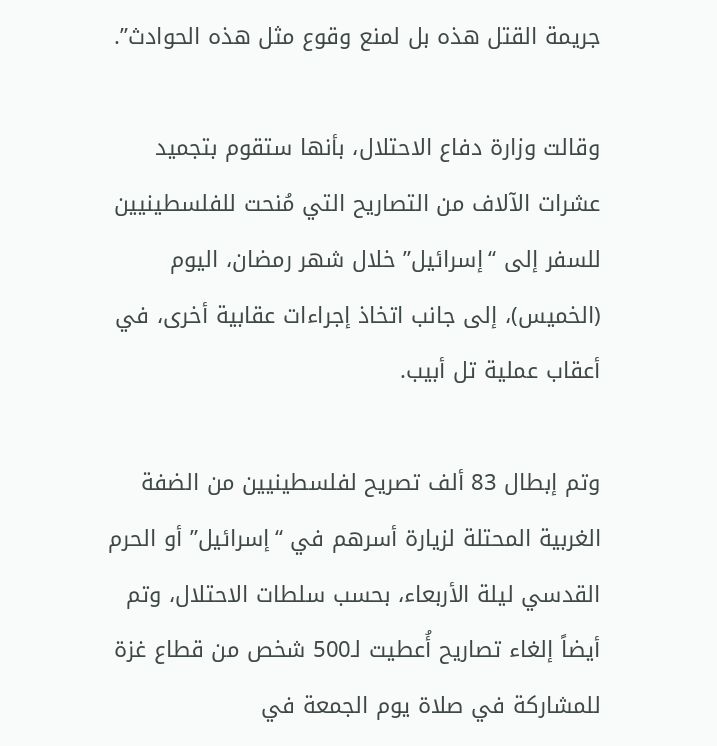جريمة القتل هذه بل لمنع وقوع مثل هذه الحوادث”.

وقالت وزارة دفاع الاحتلال، بأنها ستقوم بتجميد عشرات الآلاف من التصاريح التي مُنحت للفلسطينيين للسفر إلى “إسرائيل” خلال شهر رمضان، اليوم (الخميس)، إلى جانب اتخاذ إجراءات عقابية أخرى، في أعقاب عملية تل أبيب.

وتم إبطال 83 ألف تصريح لفلسطينيين من الضفة الغربية المحتلة لزيارة أسرهم في “إسرائيل” أو الحرم القدسي ليلة الأربعاء، بحسب سلطات الاحتلال، وتم أيضاً إلغاء تصاريح أُعطيت لـ500 شخص من قطاع غزة للمشاركة في صلاة يوم الجمعة في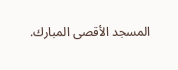المسجد الأقصى المبارك.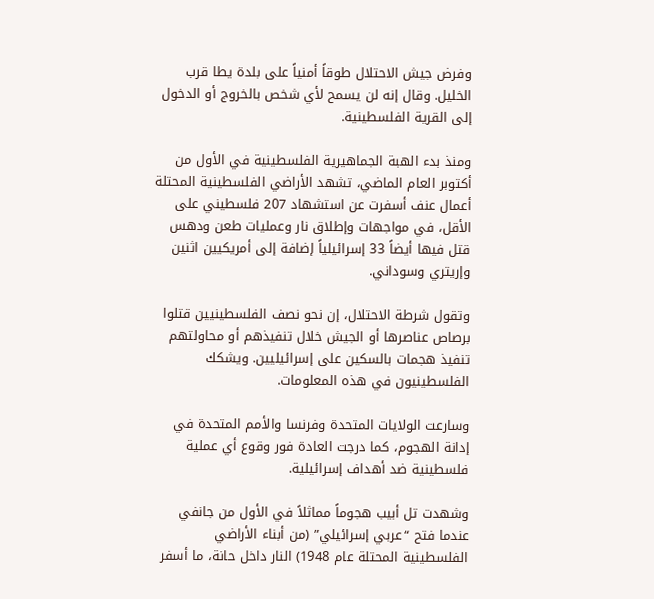وفرض جيش الاحتلال طوقاً أمنياً على بلدة يطا قرب الخليل. وقال إنه لن يسمح لأي شخص بالخروج أو الدخول إلى القرية الفلسطينية.

ومنذ بدء الهبة الجماهيرية الفلسطينية في الأول من أكتوبر العام الماضي، تشهد الأراضي الفلسطينية المحتلة أعمال عنف أسفرت عن استشهاد 207 فلسطيني على الأقل، في مواجهات وإطلاق نار وعمليات طعن ودهس قتل فيها أيضاً 33 إسرائيلياً إضافة إلى أمريكيين اثنين وإريتري وسوداني.

وتقول شرطة الاحتلال، إن نحو نصف الفلسطينيين قتلوا برصاص عناصرها أو الجيش خلال تنفيذهم أو محاولتهم تنفيذ هجمات بالسكين على إسرائيليين. ويشكك الفلسطينيون في هذه المعلومات.

وسارعت الولايات المتحدة وفرنسا والأمم المتحدة في إدانة الهجوم، كما درجت العادة فور وقوع أي عملية فلسطينية ضد أهداف إسرائيلية.

وشهدت تل أبيب هجوماً مماثلاً في الأول من جانفي عندما فتح “عربي إسرائيلي” (من أبناء الأراضي الفلسطينية المحتلة عام 1948) النار داخل حانة، ما أسفر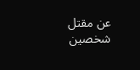عن مقتل شخصين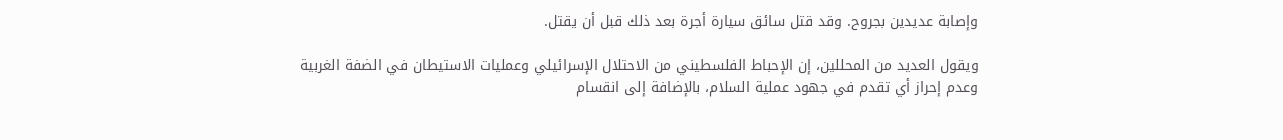وإصابة عديدين بجروح. وقد قتل سائق سيارة أجرة بعد ذلك قبل أن يقتل.

ويقول العديد من المحللين، إن الإحباط الفلسطيني من الاحتلال الإسرائيلي وعمليات الاستيطان في الضفة الغربية وعدم إحراز أي تقدم في جهود عملية السلام، بالإضافة إلى انقسام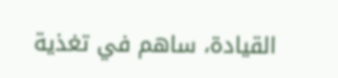القيادة، ساهم في تغذية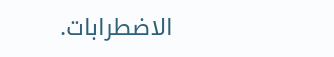الاضطرابات.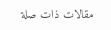مقالات ذات صلة